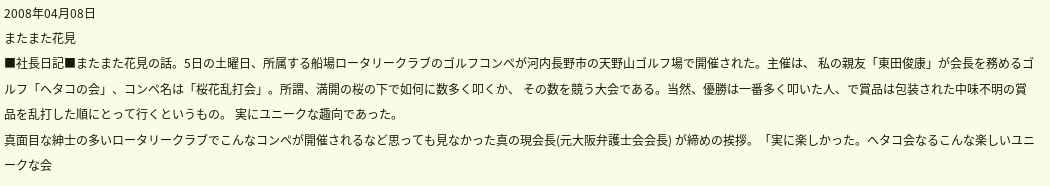2008年04月08日
またまた花見
■社長日記■またまた花見の話。5日の土曜日、所属する船場ロータリークラブのゴルフコンペが河内長野市の天野山ゴルフ場で開催された。主催は、 私の親友「東田俊康」が会長を務めるゴルフ「ヘタコの会」、コンペ名は「桜花乱打会」。所謂、満開の桜の下で如何に数多く叩くか、 その数を競う大会である。当然、優勝は一番多く叩いた人、で賞品は包装された中味不明の賞品を乱打した順にとって行くというもの。 実にユニークな趣向であった。
真面目な紳士の多いロータリークラブでこんなコンペが開催されるなど思っても見なかった真の現会長(元大阪弁護士会会長) が締めの挨拶。「実に楽しかった。ヘタコ会なるこんな楽しいユニークな会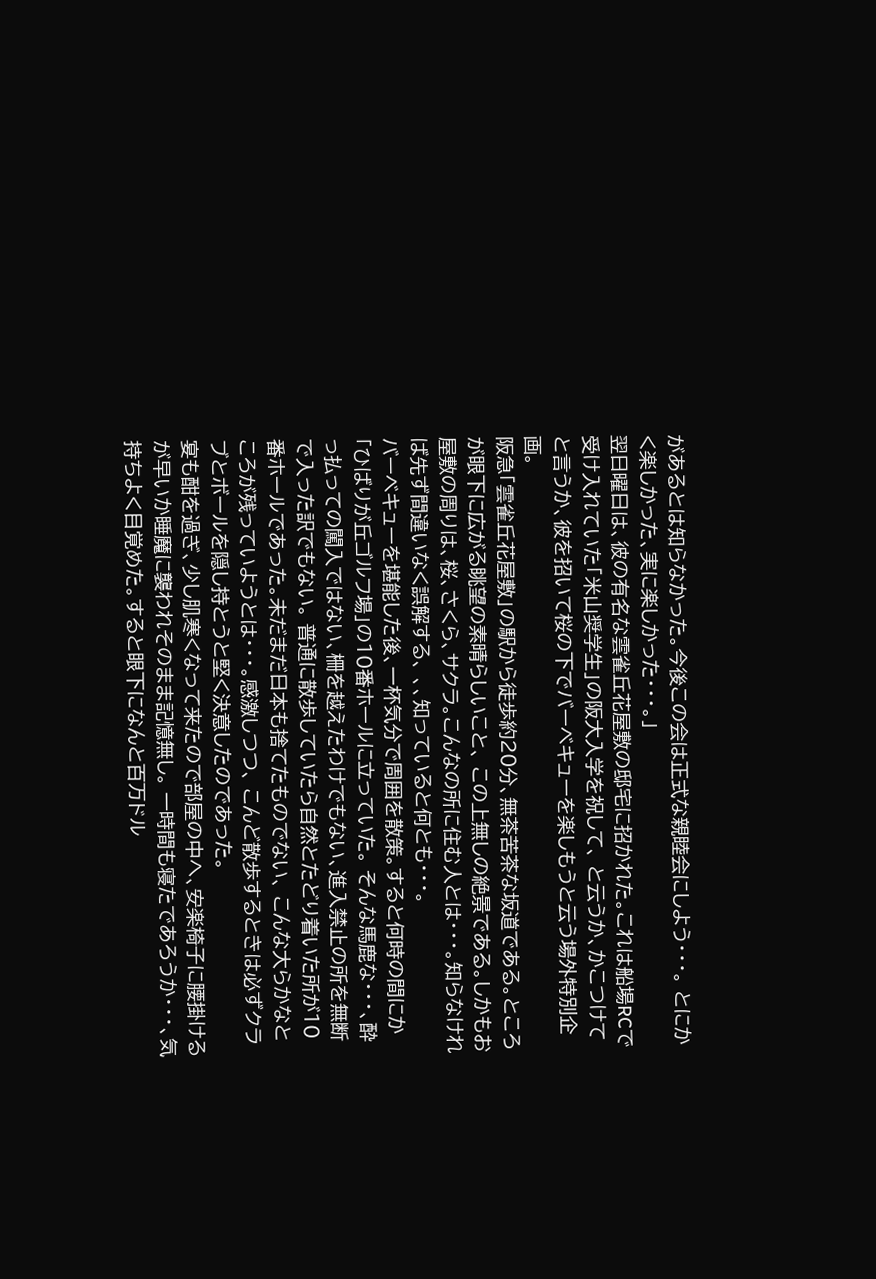があるとは知らなかった。今後この会は正式な親睦会にしよう・・・。 とにかく楽しかった、実に楽しかった・・・。」
翌日曜日は、彼の有名な雲雀丘花屋敷の邸宅に招かれた。これは船場RCで受け入れていた「米山奨学生」の阪大入学を祝して、 と云うか、かこつけてと言うか、彼を招いて桜の下でバーベキューを楽しもうと云う場外特別企画。
阪急「雲雀丘花屋敷」の駅から徒歩約20分、無茶苦茶な坂道である。ところが眼下に広がる眺望の素晴らしいこと、 この上無しの絶景である。しかもお屋敷の周りは、桜、さくら、サクラ。こんなの所に住む人とは・・・。知らなければ先ず間違いなく誤解する、 、、知っていると何とも・・・。
バーベキューを堪能した後、一杯気分で周囲を散策。すると何時の間にか「ひばりが丘ゴルフ場」の10番ホールに立っていた。 そんな馬鹿な・・・、酔っ払っての闖入ではない、柵を越えたわけでもない、進入禁止の所を無断で入った訳でもない。 普通に散歩していたら自然とたどり着いた所が10番ホールであった。未だまだ日本も捨てたものでない、 こんな大らかなところが残っていようとは・・・。感激しつつ、 こんど散歩するときは必ずクラブとボールを隠し持とうと堅く決意したのであった。
宴も酣を過ぎ、少し肌寒くなって来たので部屋の中へ、安楽椅子に腰掛けるが早いか睡魔に襲われそのまま記憶無し。 一時間も寝たであろうか・・・、気持ちよく目覚めた。すると眼下になんと百万ドル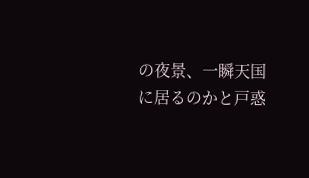の夜景、一瞬天国に居るのかと戸惑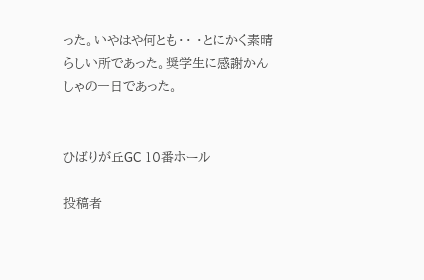った。いやはや何とも・・ ・とにかく素晴らしい所であった。奨学生に感謝かんしゃの一日であった。


ひばりが丘GC 10番ホール

投稿者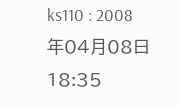ks110 : 2008年04月08日 18:35